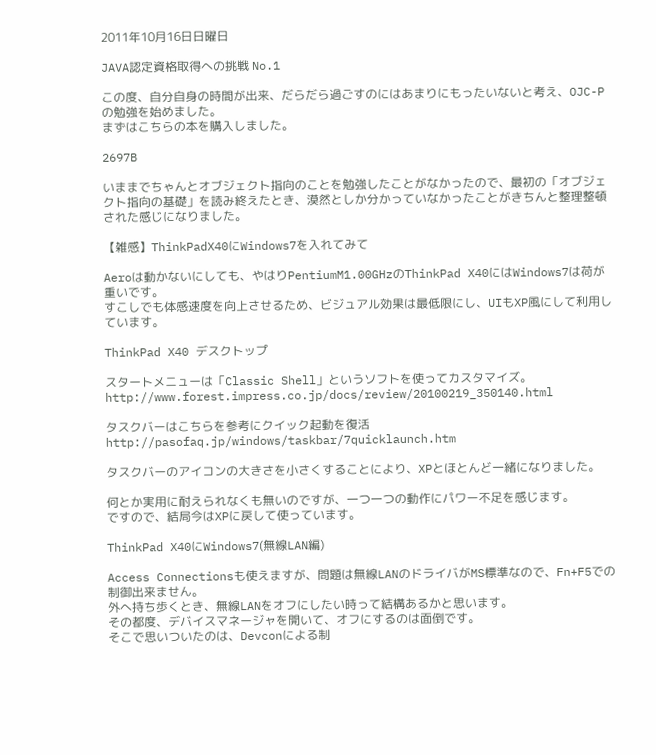2011年10月16日日曜日

JAVA認定資格取得への挑戦 No.1

この度、自分自身の時間が出来、だらだら過ごすのにはあまりにもったいないと考え、OJC-Pの勉強を始めました。
まずはこちらの本を購入しました。

2697B

いままでちゃんとオブジェクト指向のことを勉強したことがなかったので、最初の「オブジェクト指向の基礎」を読み終えたとき、漠然としか分かっていなかったことがきちんと整理整頓された感じになりました。

【雑感】ThinkPadX40にWindows7を入れてみて

Aeroは動かないにしても、やはりPentiumM1.00GHzのThinkPad X40にはWindows7は荷が重いです。
すこしでも体感速度を向上させるため、ビジュアル効果は最低限にし、UIもXP風にして利用しています。

ThinkPad X40 デスクトップ

スタートメニューは「Classic Shell」というソフトを使ってカスタマイズ。
http://www.forest.impress.co.jp/docs/review/20100219_350140.html

タスクバーはこちらを参考にクイック起動を復活
http://pasofaq.jp/windows/taskbar/7quicklaunch.htm

タスクバーのアイコンの大きさを小さくすることにより、XPとほとんど一緒になりました。

何とか実用に耐えられなくも無いのですが、一つ一つの動作にパワー不足を感じます。
ですので、結局今はXPに戻して使っています。

ThinkPad X40にWindows7(無線LAN編)

Access Connectionsも使えますが、問題は無線LANのドライバがMS標準なので、Fn+F5での制御出来ません。
外へ持ち歩くとき、無線LANをオフにしたい時って結構あるかと思います。
その都度、デバイスマネージャを開いて、オフにするのは面倒です。
そこで思いついたのは、Devconによる制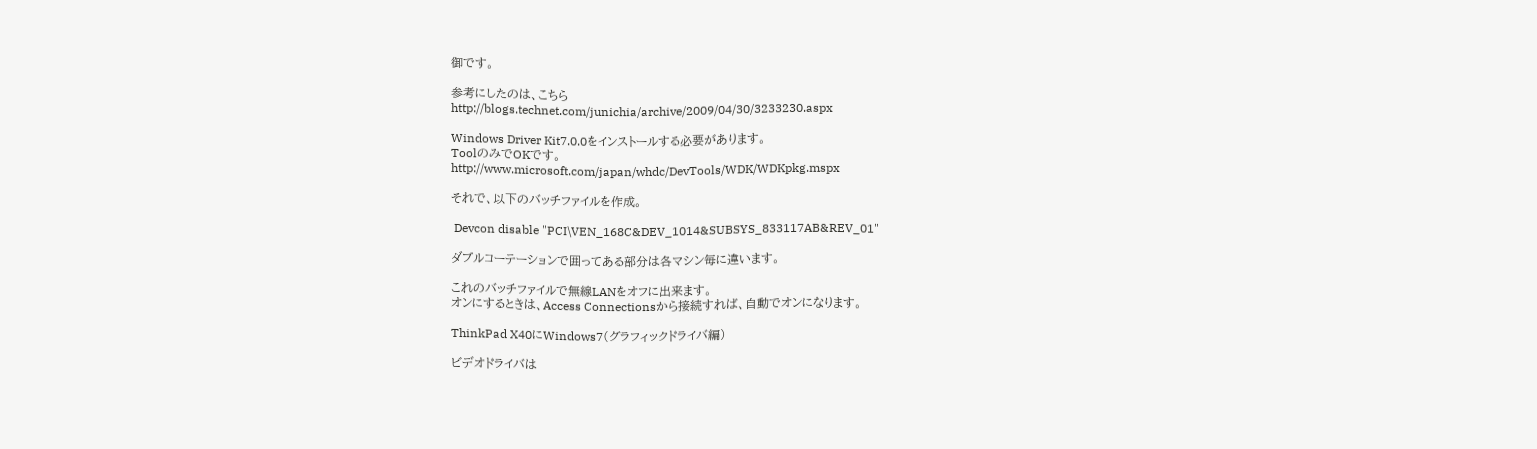御です。

参考にしたのは、こちら
http://blogs.technet.com/junichia/archive/2009/04/30/3233230.aspx

Windows Driver Kit7.0.0をインストールする必要があります。
ToolのみでOKです。
http://www.microsoft.com/japan/whdc/DevTools/WDK/WDKpkg.mspx

それで、以下のバッチファイルを作成。

 Devcon disable "PCI\VEN_168C&DEV_1014&SUBSYS_833117AB&REV_01"

ダブルコーテーションで囲ってある部分は各マシン毎に違います。

これのバッチファイルで無線LANをオフに出来ます。
オンにするときは、Access Connectionsから接続すれば、自動でオンになります。

ThinkPad X40にWindows7(グラフィックドライバ編)

ビデオドライバは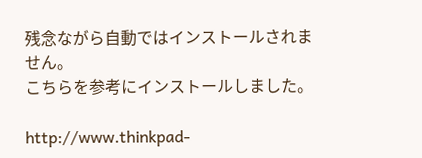残念ながら自動ではインストールされません。
こちらを参考にインストールしました。

http://www.thinkpad-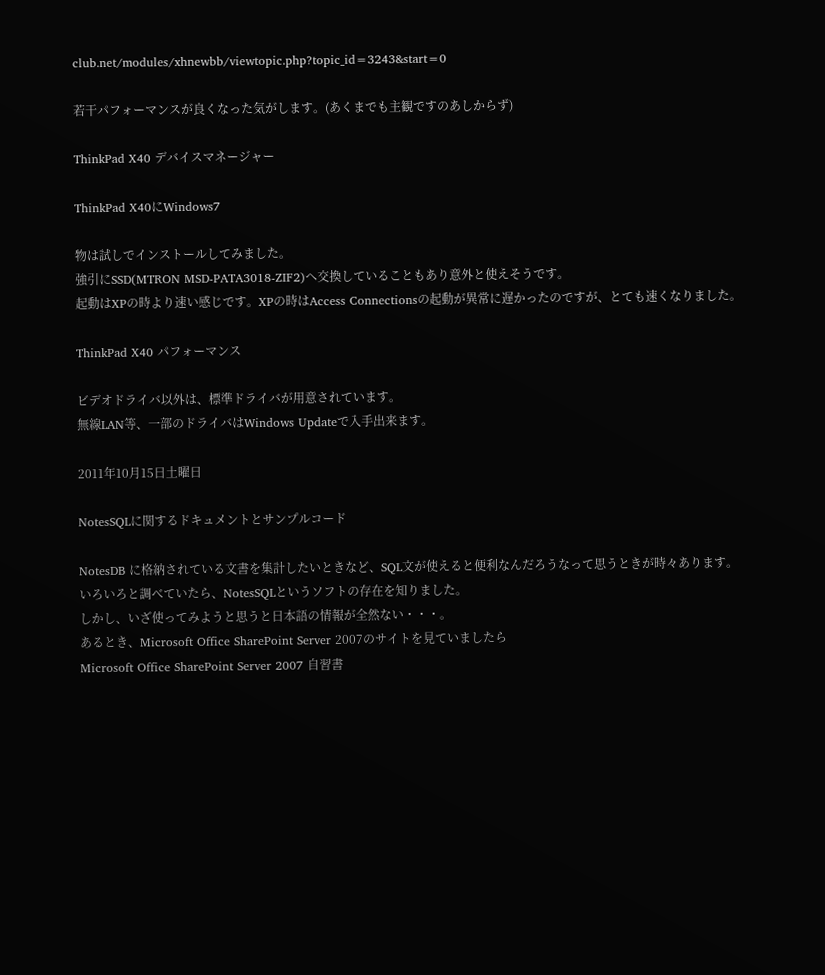club.net/modules/xhnewbb/viewtopic.php?topic_id=3243&start=0

若干パフォーマンスが良くなった気がします。(あくまでも主観ですのあしからず)

ThinkPad X40 デバイスマネージャー

ThinkPad X40にWindows7

物は試しでインストールしてみました。
強引にSSD(MTRON MSD-PATA3018-ZIF2)へ交換していることもあり意外と使えそうです。
起動はXPの時より速い感じです。XPの時はAccess Connectionsの起動が異常に遅かったのですが、とても速くなりました。

ThinkPad X40 パフォーマンス

ビデオドライバ以外は、標準ドライバが用意されています。
無線LAN等、一部のドライバはWindows Updateで入手出来ます。

2011年10月15日土曜日

NotesSQLに関するドキュメントとサンプルコード

NotesDB に格納されている文書を集計したいときなど、SQL文が使えると便利なんだろうなって思うときが時々あります。
いろいろと調べていたら、NotesSQLというソフトの存在を知りました。
しかし、いざ使ってみようと思うと日本語の情報が全然ない・・・。
あるとき、Microsoft Office SharePoint Server 2007のサイトを見ていましたら
Microsoft Office SharePoint Server 2007 自習書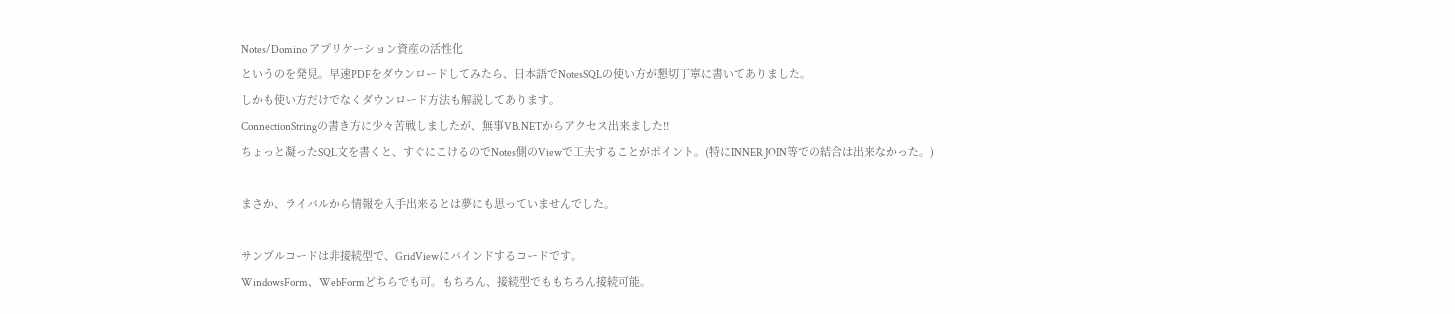Notes/Domino アプリケーション資産の活性化
というのを発見。早速PDFをダウンロードしてみたら、日本語でNotesSQLの使い方が懇切丁寧に書いてありました。
しかも使い方だけでなくダウンロード方法も解説してあります。
ConnectionStringの書き方に少々苦戦しましたが、無事VB.NETからアクセス出来ました!!
ちょっと凝ったSQL文を書くと、すぐにこけるのでNotes側のViewで工夫することがポイント。(特にINNER JOIN等での結合は出来なかった。)

まさか、ライバルから情報を入手出来るとは夢にも思っていませんでした。

サンプルコードは非接続型で、GridViewにバインドするコードです。
WindowsForm、WebFormどちらでも可。もちろん、接続型でももちろん接続可能。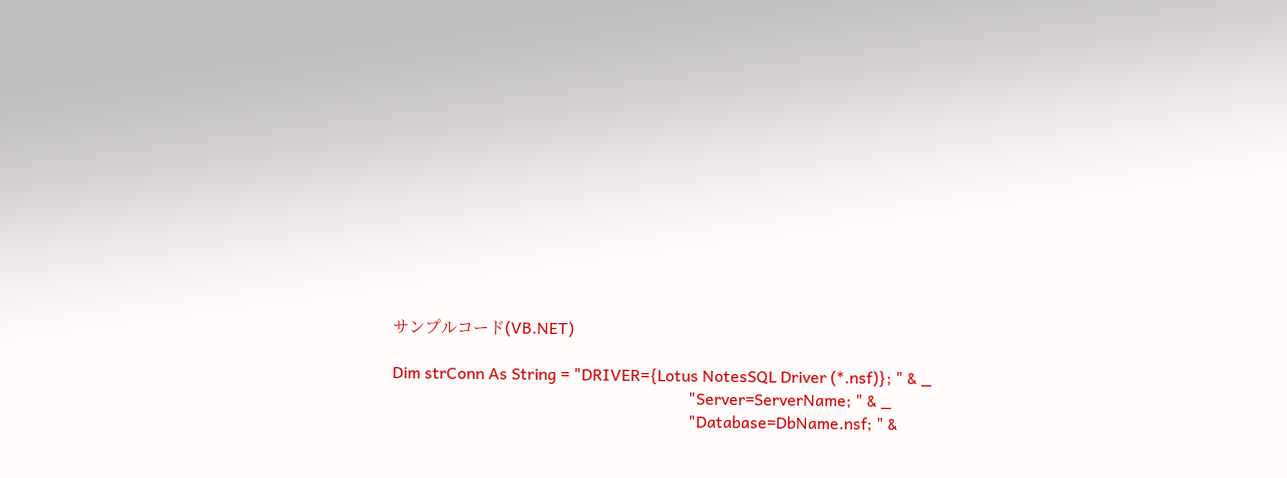サンプルコード(VB.NET)

Dim strConn As String = "DRIVER={Lotus NotesSQL Driver (*.nsf)}; " & _
                                                                          "Server=ServerName; " & _
                                                                          "Database=DbName.nsf; " &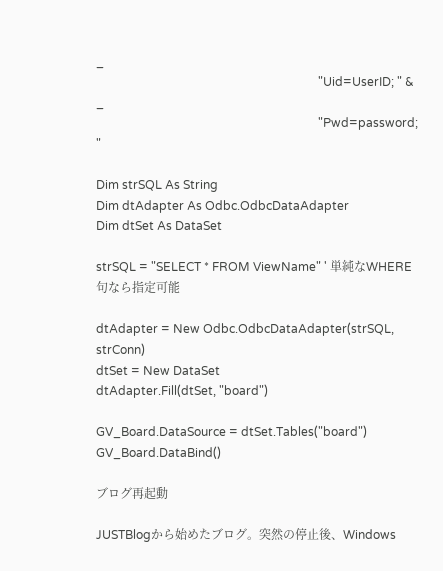_
                                                                          "Uid=UserID; " & _
                                                                          "Pwd=password; "

Dim strSQL As String
Dim dtAdapter As Odbc.OdbcDataAdapter
Dim dtSet As DataSet

strSQL = "SELECT * FROM ViewName" ' 単純なWHERE句なら指定可能

dtAdapter = New Odbc.OdbcDataAdapter(strSQL, strConn)
dtSet = New DataSet
dtAdapter.Fill(dtSet, "board")

GV_Board.DataSource = dtSet.Tables("board")
GV_Board.DataBind()

ブログ再起動

JUSTBlogから始めたブログ。突然の停止後、Windows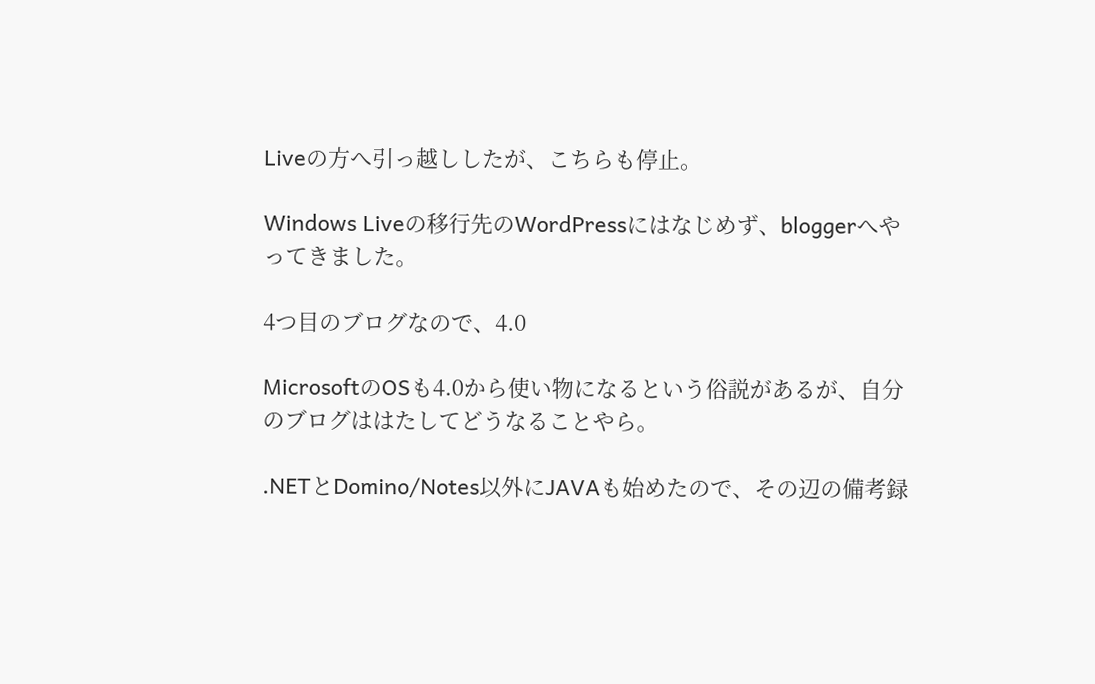Liveの方へ引っ越ししたが、こちらも停止。

Windows Liveの移行先のWordPressにはなじめず、bloggerへやってきました。

4つ目のブログなので、4.0

MicrosoftのOSも4.0から使い物になるという俗説があるが、自分のブログははたしてどうなることやら。

.NETとDomino/Notes以外にJAVAも始めたので、その辺の備考録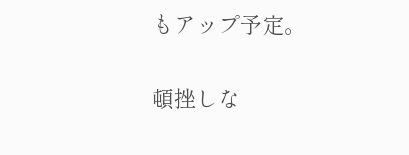もアップ予定。

頓挫しな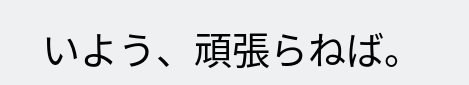いよう、頑張らねば。